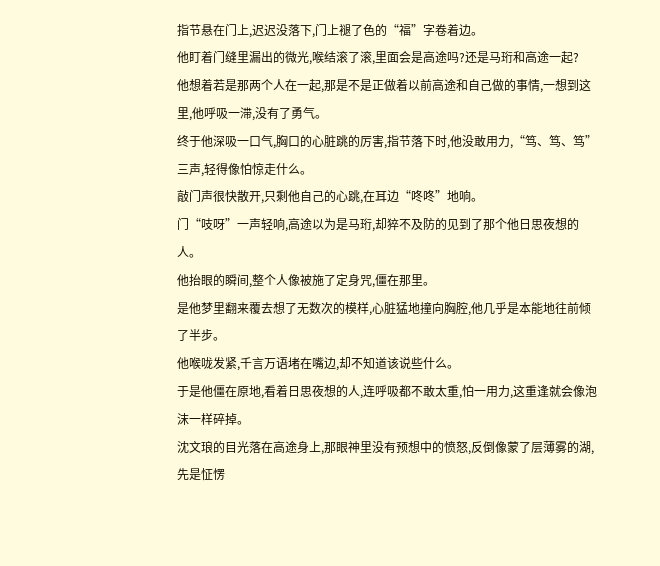指节悬在门上,迟迟没落下,门上褪了色的“福”字卷着边。
他盯着门缝里漏出的微光,喉结滚了滚,里面会是高途吗?还是马珩和高途一起?
他想着若是那两个人在一起,那是不是正做着以前高途和自己做的事情,一想到这里,他呼吸一滞,没有了勇气。
终于他深吸一口气,胸口的心脏跳的厉害,指节落下时,他没敢用力,“笃、笃、笃”三声,轻得像怕惊走什么。
敲门声很快散开,只剩他自己的心跳,在耳边“咚咚”地响。
门“吱呀”一声轻响,高途以为是马珩,却猝不及防的见到了那个他日思夜想的人。
他抬眼的瞬间,整个人像被施了定身咒,僵在那里。
是他梦里翻来覆去想了无数次的模样,心脏猛地撞向胸腔,他几乎是本能地往前倾了半步。
他喉咙发紧,千言万语堵在嘴边,却不知道该说些什么。
于是他僵在原地,看着日思夜想的人,连呼吸都不敢太重,怕一用力,这重逢就会像泡沫一样碎掉。
沈文琅的目光落在高途身上,那眼神里没有预想中的愤怒,反倒像蒙了层薄雾的湖,先是怔愣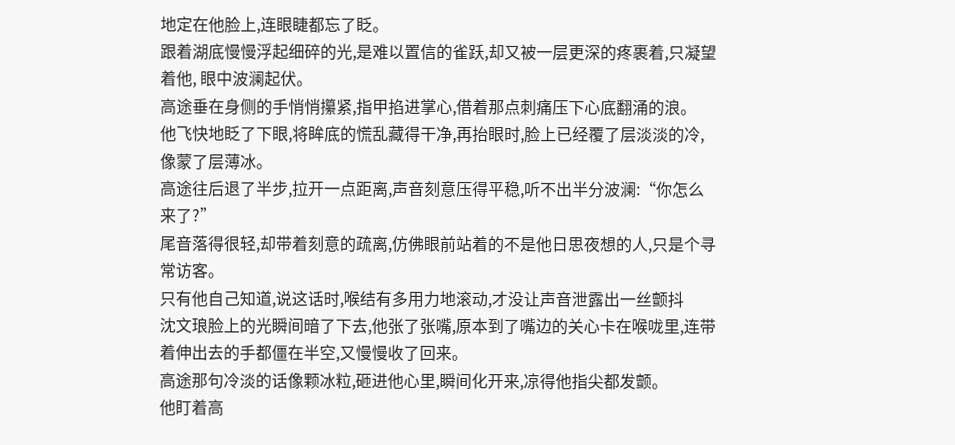地定在他脸上,连眼睫都忘了眨。
跟着湖底慢慢浮起细碎的光,是难以置信的雀跃,却又被一层更深的疼裹着,只凝望着他, 眼中波澜起伏。
高途垂在身侧的手悄悄攥紧,指甲掐进掌心,借着那点刺痛压下心底翻涌的浪。
他飞快地眨了下眼,将眸底的慌乱藏得干净,再抬眼时,脸上已经覆了层淡淡的冷,像蒙了层薄冰。
高途往后退了半步,拉开一点距离,声音刻意压得平稳,听不出半分波澜:“你怎么来了?”
尾音落得很轻,却带着刻意的疏离,仿佛眼前站着的不是他日思夜想的人,只是个寻常访客。
只有他自己知道,说这话时,喉结有多用力地滚动,才没让声音泄露出一丝颤抖
沈文琅脸上的光瞬间暗了下去,他张了张嘴,原本到了嘴边的关心卡在喉咙里,连带着伸出去的手都僵在半空,又慢慢收了回来。
高途那句冷淡的话像颗冰粒,砸进他心里,瞬间化开来,凉得他指尖都发颤。
他盯着高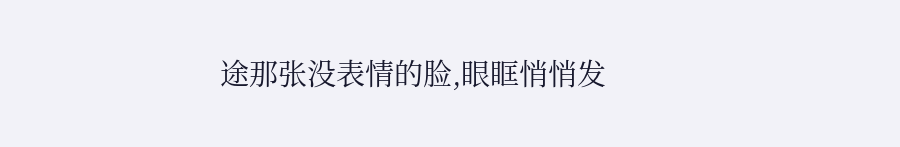途那张没表情的脸,眼眶悄悄发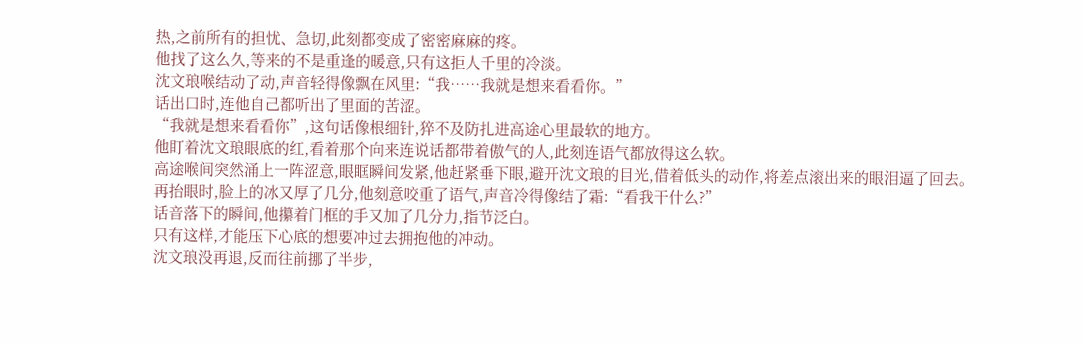热,之前所有的担忧、急切,此刻都变成了密密麻麻的疼。
他找了这么久,等来的不是重逢的暖意,只有这拒人千里的冷淡。
沈文琅喉结动了动,声音轻得像飘在风里:“我……我就是想来看看你。”
话出口时,连他自己都听出了里面的苦涩。
“我就是想来看看你”,这句话像根细针,猝不及防扎进高途心里最软的地方。
他盯着沈文琅眼底的红,看着那个向来连说话都带着傲气的人,此刻连语气都放得这么软。
高途喉间突然涌上一阵涩意,眼眶瞬间发紧,他赶紧垂下眼,避开沈文琅的目光,借着低头的动作,将差点滚出来的眼泪逼了回去。
再抬眼时,脸上的冰又厚了几分,他刻意咬重了语气,声音冷得像结了霜:“看我干什么?”
话音落下的瞬间,他攥着门框的手又加了几分力,指节泛白。
只有这样,才能压下心底的想要冲过去拥抱他的冲动。
沈文琅没再退,反而往前挪了半步,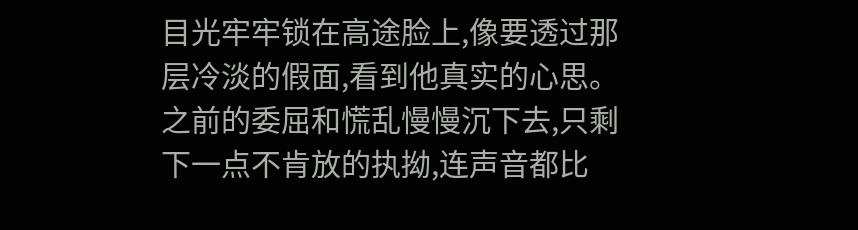目光牢牢锁在高途脸上,像要透过那层冷淡的假面,看到他真实的心思。
之前的委屈和慌乱慢慢沉下去,只剩下一点不肯放的执拗,连声音都比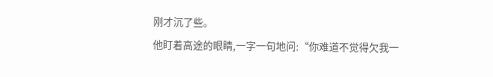刚才沉了些。
他盯着高途的眼睛,一字一句地问:“你难道不觉得欠我一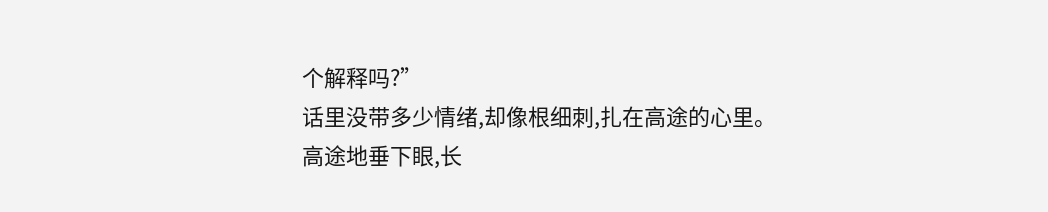个解释吗?”
话里没带多少情绪,却像根细刺,扎在高途的心里。
高途地垂下眼,长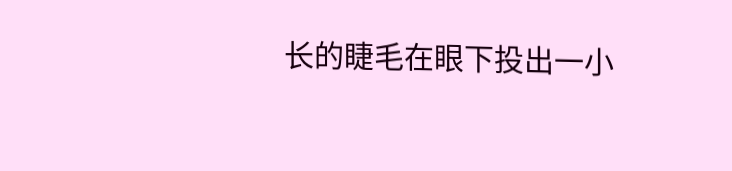长的睫毛在眼下投出一小